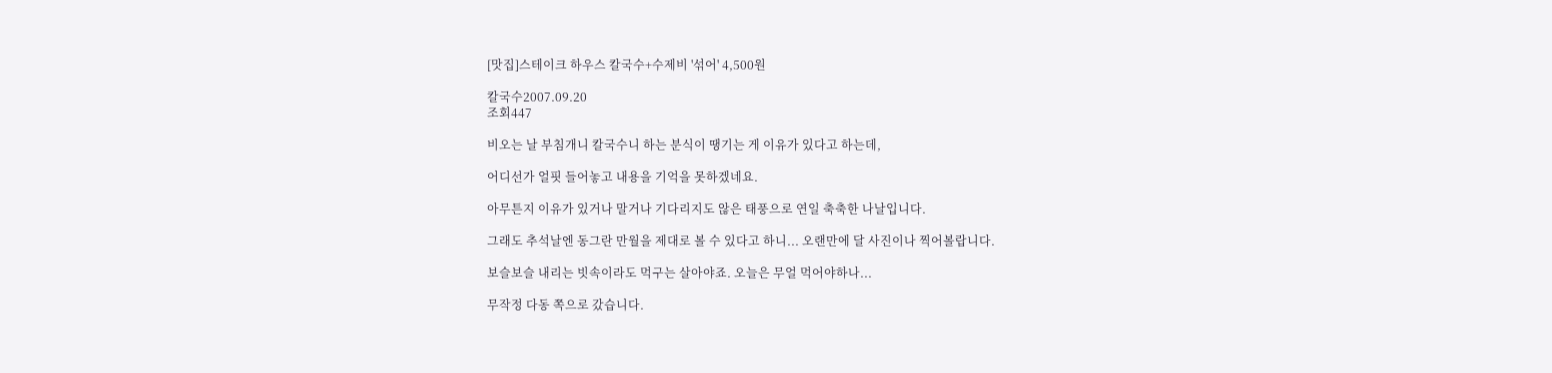[맛집]스테이크 하우스 칼국수+수제비 '섞어' 4,500원

칼국수2007.09.20
조회447

비오는 날 부침개니 칼국수니 하는 분식이 땡기는 게 이유가 있다고 하는데,

어디선가 얼핏 들어놓고 내용을 기억을 못하겠네요.

아무튼지 이유가 있거나 말거나 기다리지도 않은 태풍으로 연일 축축한 나날입니다.

그래도 추석날엔 동그란 만월을 제대로 볼 수 있다고 하니... 오랜만에 달 사진이나 찍어볼랍니다.

보슬보슬 내리는 빗속이라도 먹구는 살아야죠. 오늘은 무얼 먹어야하나...

무작정 다동 쪽으로 갔습니다.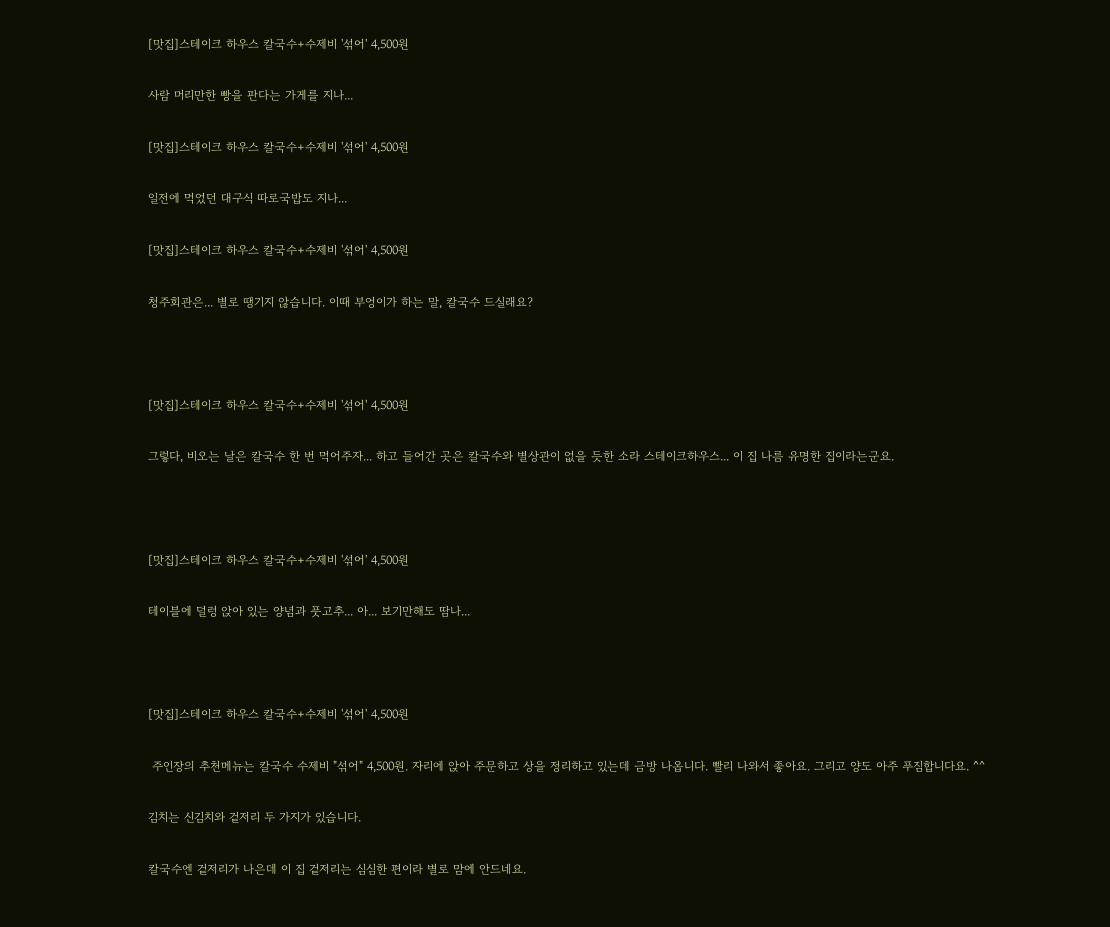[맛집]스테이크 하우스 칼국수+수제비 '섞어' 4,500원

사람 머리만한 빵을 판다는 가게를 지나...

[맛집]스테이크 하우스 칼국수+수제비 '섞어' 4,500원

일전에 먹었던 대구식 따로국밥도 지나...

[맛집]스테이크 하우스 칼국수+수제비 '섞어' 4,500원

청주회관은... 별로 땡기지 않습니다. 이때 부엉이가 하는 말, 칼국수 드실래요?



[맛집]스테이크 하우스 칼국수+수제비 '섞어' 4,500원

그렇다, 비오는 날은 칼국수 한 번 먹어주자... 하고 들어간 곳은 칼국수와 별상관이 없을 듯한 소라 스테이크하우스... 이 집 나름 유명한 집이라는군요.



[맛집]스테이크 하우스 칼국수+수제비 '섞어' 4,500원

테이블에 덜렁 앉아 있는 양념과 풋고추... 아... 보기만해도 땀나...



[맛집]스테이크 하우스 칼국수+수제비 '섞어' 4,500원

 주인장의 추천메뉴는 칼국수 수제비 "섞어" 4,500원. 자리에 앉아 주문하고 상을 정리하고 있는데 금방 나옵니다. 빨리 나와서 좋아요. 그리고 양도 아주 푸짐합니다요. ^^

김치는 신김치와 겉저리 두 가지가 있습니다.

칼국수엔 겉저리가 나은데 이 집 겉저리는 심심한 편이라 별로 맘에 안드네요.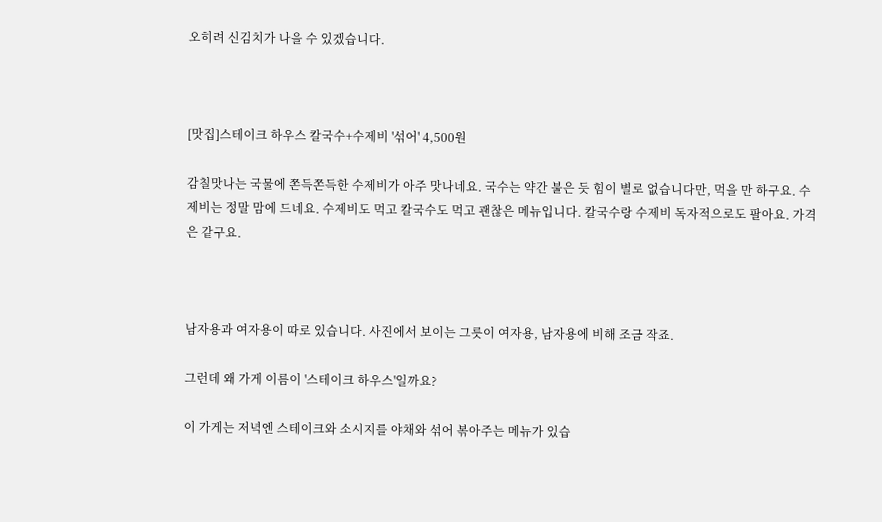오히려 신김치가 나을 수 있겠습니다.



[맛집]스테이크 하우스 칼국수+수제비 '섞어' 4,500원

감칠맛나는 국물에 쫀득쫀득한 수제비가 아주 맛나네요. 국수는 약간 불은 듯 힘이 별로 없습니다만, 먹을 만 하구요. 수제비는 정말 맘에 드네요. 수제비도 먹고 칼국수도 먹고 괜찮은 메뉴입니다. 칼국수랑 수제비 독자적으로도 팔아요. 가격은 같구요.



남자용과 여자용이 따로 있습니다. 사진에서 보이는 그릇이 여자용, 남자용에 비해 조금 작죠.

그런데 왜 가게 이름이 '스테이크 하우스'일까요?

이 가게는 저녁엔 스테이크와 소시지를 야채와 섞어 볶아주는 메뉴가 있습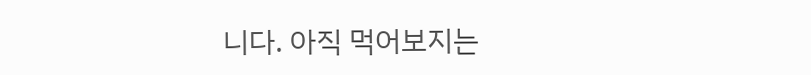니다. 아직 먹어보지는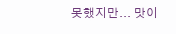못했지만... 맛이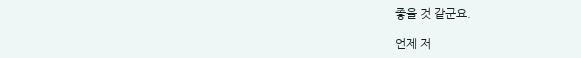좋을 것 같군요.

언제 저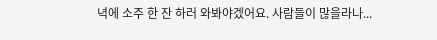녁에 소주 한 잔 하러 와봐야겠어요. 사람들이 많을라나...